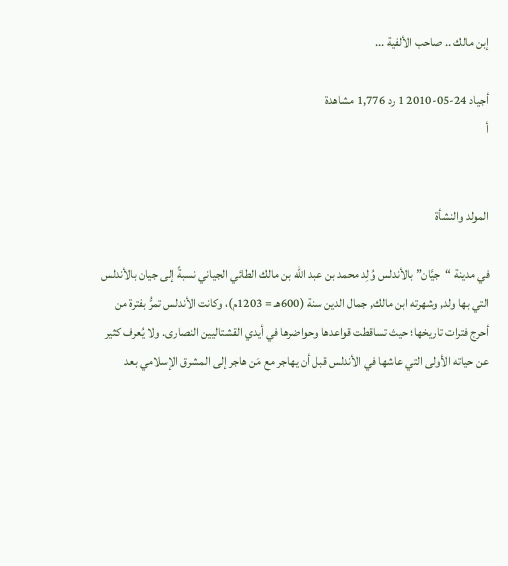إبن مالك .. صاحب الألفية ...

أجياد 24-05-2010 1 رد 1,776 مشاهدة
أ


المولد والنشأة

في مدينة “جيَّان” بالأندلس وُلِد محمد بن عبد الله بن مالك الطائي الجياني نسبةً إلى جيان بالأندلس التي بها ولد, وشهرته ابن مالك, جمال الدين سنة (600هـ = 1203م)، وكانت الأندلس تمرُّ بفترة من أحرج فترات تاريخها؛ حيث تساقطت قواعدها وحواضرها في أيدي القشتاليين النصارى. ولا يُعرف كثير عن حياته الأولى التي عاشها في الأندلس قبل أن يهاجر مع مَن هاجر إلى المشرق الإسلامي بعد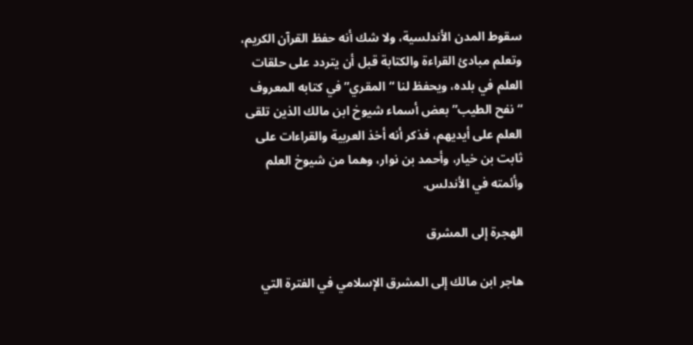سقوط المدن الأندلسية، ولا شك أنه حفظ القرآن الكريم، وتعلم مبادئ القراءة والكتابة قبل أن يتردد على حلقات العلم في بلده، ويحفظ لنا “المقري” في كتابه المعروف “نفح الطيب” بعض أسماء شيوخ ابن مالك الذين تلقى العلم على أيديهم، فذكر أنه أخذ العربية والقراءات على ثابت بن خيار، وأحمد بن نوار، وهما من شيوخ العلم وأئمته في الأندلس.

الهجرة إلى المشرق

هاجر ابن مالك إلى المشرق الإسلامي في الفترة التي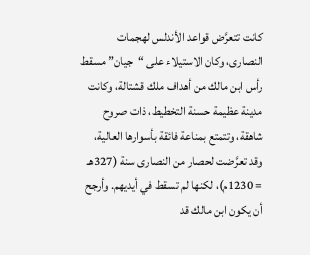كانت تتعرَّض قواعد الأندلس لهجمات النصارى، وكان الاستيلاء على “جيان” مسقط رأس ابن مالك من أهداف ملك قشتالة، وكانت مدينة عظيمة حسنة التخطيط، ذات صروح شاهقة، وتتمتع بمناعة فائقة بأسوارها العالية، وقد تعرَّضت لحصار من النصارى سنة (327هـ = 1230م)، لكنها لم تسقط في أيديهم. وأرجح أن يكون ابن مالك قد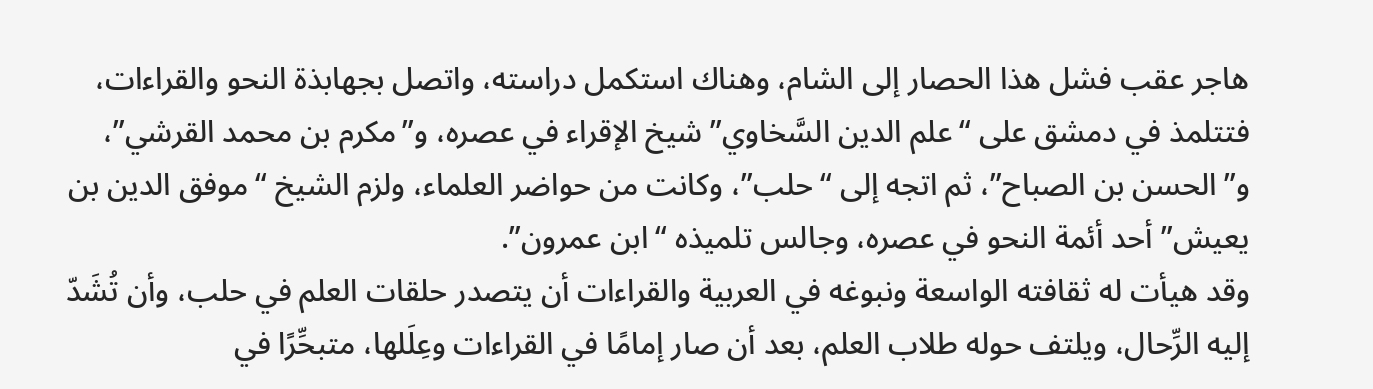هاجر عقب فشل هذا الحصار إلى الشام، وهناك استكمل دراسته، واتصل بجهابذة النحو والقراءات، فتتلمذ في دمشق على “علم الدين السَّخاوي” شيخ الإقراء في عصره، و”مكرم بن محمد القرشي”، و”الحسن بن الصباح”، ثم اتجه إلى “حلب”، وكانت من حواضر العلماء، ولزم الشيخ “موفق الدين بن يعيش” أحد أئمة النحو في عصره، وجالس تلميذه “ابن عمرون”.
وقد هيأت له ثقافته الواسعة ونبوغه في العربية والقراءات أن يتصدر حلقات العلم في حلب، وأن تُشَدّ إليه الرِّحال، ويلتف حوله طلاب العلم، بعد أن صار إمامًا في القراءات وعِلَلها، متبحِّرًا في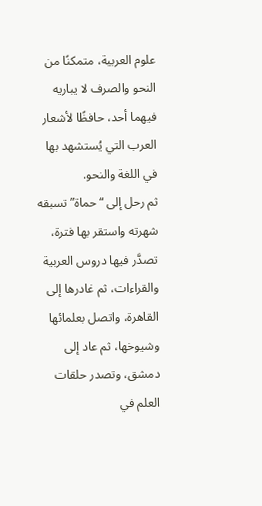علوم العربية، متمكنًا من النحو والصرف لا يباريه فيهما أحد، حافظًا لأشعار العرب التي يُستشهد بها في اللغة والنحو.
ثم رحل إلى “حماة” تسبقه شهرته واستقر بها فترة، تصدَّر فيها دروس العربية والقراءات، ثم غادرها إلى القاهرة، واتصل بعلمائها وشيوخها، ثم عاد إلى دمشق، وتصدر حلقات العلم في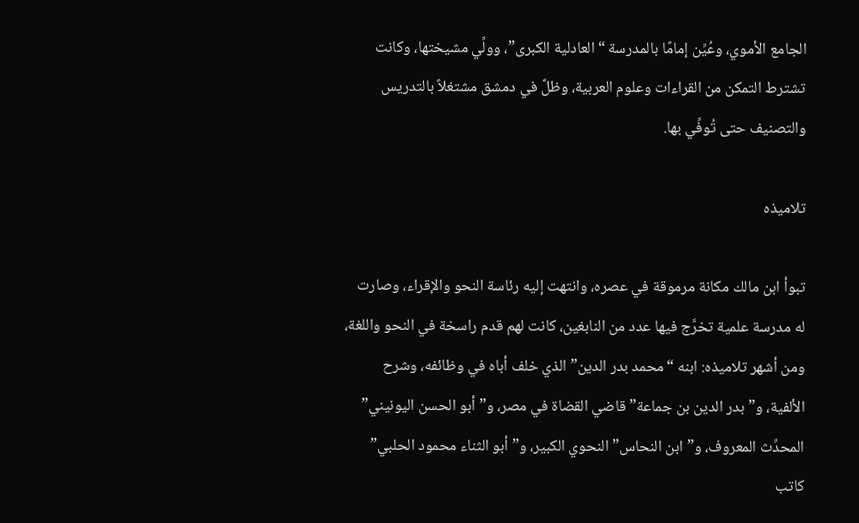الجامع الأموي، وعُيِّن إمامًا بالمدرسة “العادلية الكبرى”، وولِّي مشيختها، وكانت تشترط التمكن من القراءات وعلوم العربية، وظلَّ في دمشق مشتغلاً بالتدريس والتصنيف حتى تُوفِّي بها.

تلاميذه

تبوأ ابن مالك مكانة مرموقة في عصره، وانتهت إليه رئاسة النحو والإقراء، وصارت له مدرسة علمية تخرَّج فيها عدد من النابغين، كانت لهم قدم راسخة في النحو واللغة، ومن أشهر تلاميذه: ابنه “محمد بدر الدين” الذي خلف أباه في وظائفه، وشرح الألفية، و”بدر الدين بن جماعة” قاضي القضاة في مصر، و”أبو الحسن اليونيني” المحدِّث المعروف، و”ابن النحاس” النحوي الكبير، و”أبو الثناء محمود الحلبي” كاتب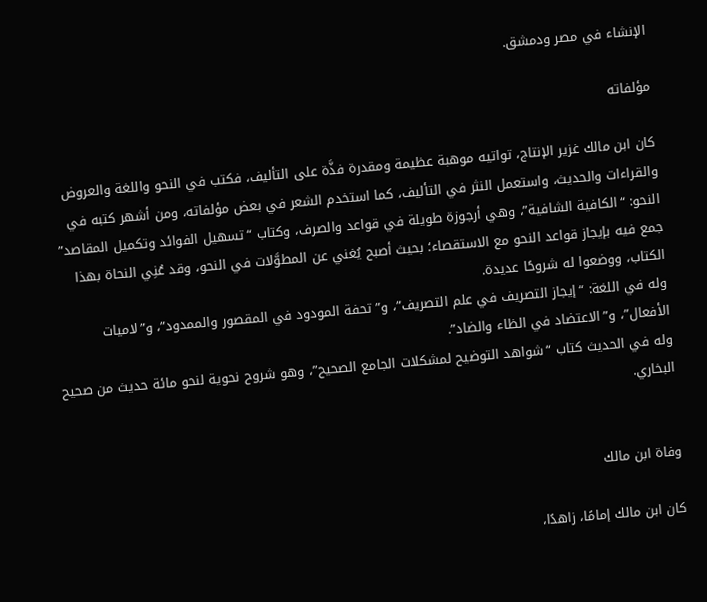الإنشاء في مصر ودمشق.

مؤلفاته

كان ابن مالك غزير الإنتاج، تواتيه موهبة عظيمة ومقدرة فذَّة على التأليف، فكتب في النحو واللغة والعروض والقراءات والحديث، واستعمل النثر في التأليف، كما استخدم الشعر في بعض مؤلفاته، ومن أشهر كتبه في النحو: “الكافية الشافية”، وهي أرجوزة طويلة في قواعد والصرف، وكتاب “تسهيل الفوائد وتكميل المقاصد” جمع فيه بإيجاز قواعد النحو مع الاستقصاء؛ بحيث أصبح يُغني عن المطوَّلات في النحو، وقد عُنِي النحاة بهذا الكتاب، ووضعوا له شروحًا عديدة.
وله في اللغة: “إيجاز التصريف في علم التصريف”، و”تحفة المودود في المقصور والممدود”، و”لاميات الأفعال”، و”الاعتضاد في الظاء والضاد”.
وله في الحديث كتاب “شواهد التوضيح لمشكلات الجامع الصحيح”، وهو شروح نحوية لنحو مائة حديث من صحيح البخاري.


وفاة ابن مالك

كان ابن مالك إمامًا، زاهدًا،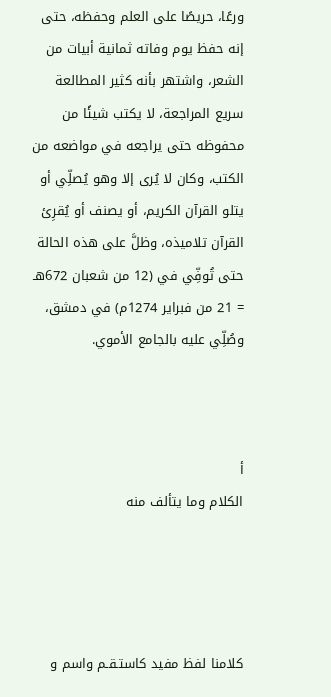ورعًا، حريصًا على العلم وحفظه، حتى إنه حفظ يوم وفاته ثمانية أبيات من الشعر، واشتهر بأنه كثير المطالعة سريع المراجعة، لا يكتب شيئًا من محفوظه حتى يراجعه في مواضعه من الكتب، وكان لا يُرى إلا وهو يُصلِّي أو يتلو القرآن الكريم، أو يصنف أو يُقرِئ القرآن تلاميذه، وظلَّ على هذه الحالة حتى تُوفِّي في (12 من شعبان 672هـ = 21 من فبراير 1274م) في دمشق، وصُلِّي عليه بالجامع الأموي.



أ
الكلام وما يتألف منه




كلامنا لفظ مفيد كاستـقـم واسم و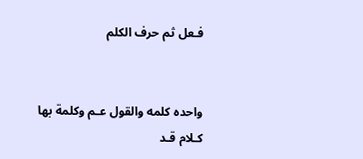فـعل ثم حرف الكلم


واحده كلمه والقول عـم وكلمة بها كـلام قـد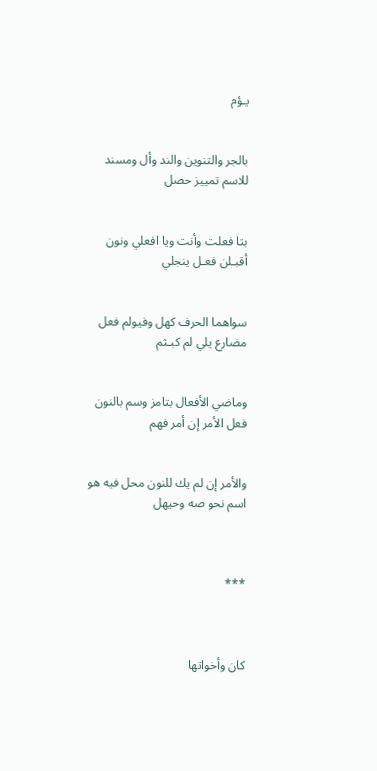يـؤم


بالجر والتنوين والند وأل ومسند للاسم تمييز حصل


بتا فعلت وأنت ويا افعلي ونون أقبـلن فعـل ينجلي


سواهما الحرف كهل وفيولم فعل مضارع يلي لم كبـثم


وماضي الأفعال بتامز وسم بالنون فعل الأمر إن أمر فهم


والأمر إن لم يك للنون محل فيه هو اسم نحو صه وحيهل



***



كان وأخواتها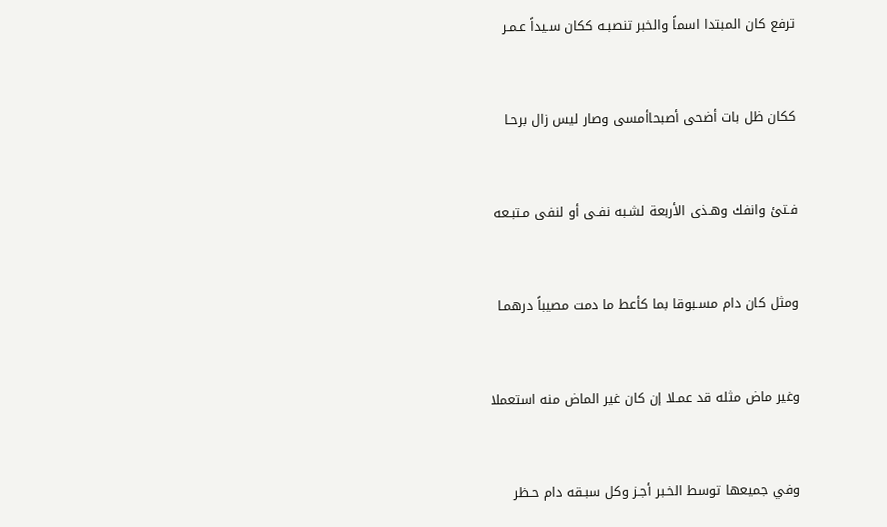ترفع كان المبتدا اسماً والخبر تنصبـه ككان سـيداً عـمـر


ككان ظل بات أضحى أصبحاأمسى وصار ليس زال برحـا


فـتئ وانفك وهـذى الأربعة لشـبه نفـى أو لنفى مـتبـعه


ومثل كان دام مسـبوقا بما كأعط ما دمت مصيباً درهمـا


وغير ماض مثله قد عمـلا إن كان غير الماض منه استعملا


وفي جميعها توسط الخـبر أجـز وكل سبـقه دام حـظر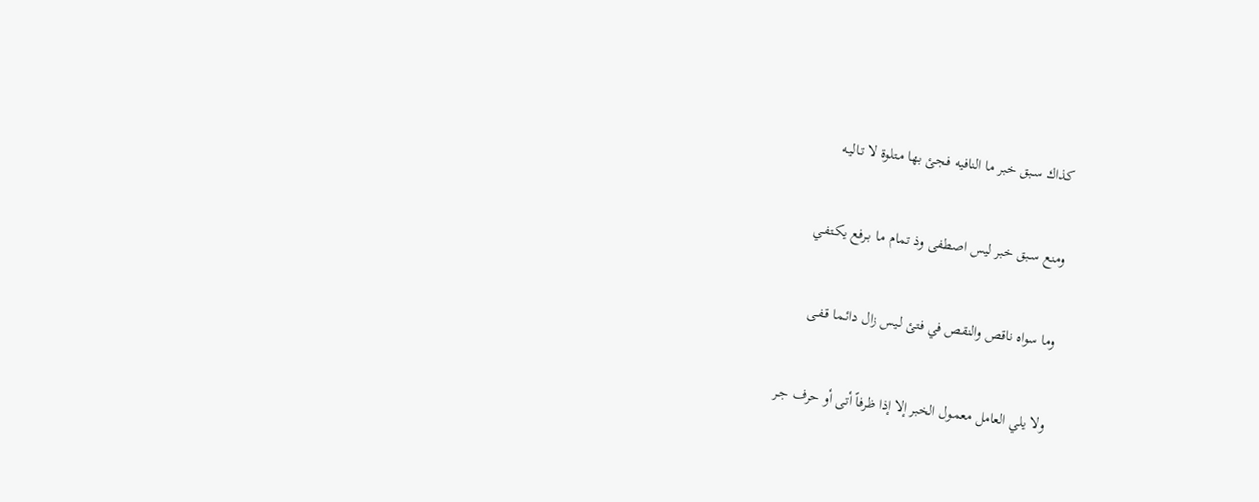كذاك سـبق خبر ما النافيه فـجئ بها مـتلوة لا تـاليـه


ومنع سـبق خبر ليس اصطفى وذ تمام مـا بـرفع يكـتفـي


وما سواه ناقص والنقص في فتئ لـيس زال دائـما قـفـى


ولا يلي العامل معمـول الخبر إلا إذا ظرفاً أتى أو حرف جـر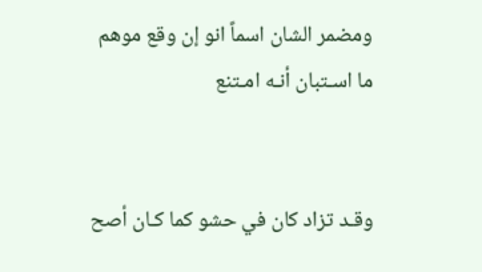ومضمر الشان اسماً انو إن وقع موهم ما اسـتبان أنـه امـتنع


وقـد تزاد كان في حشو كما كـان أصح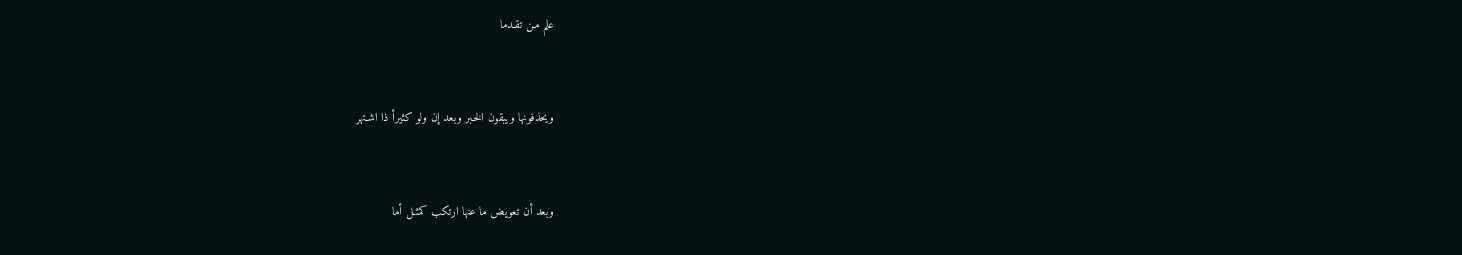علم مـن تقـدما


ويحذفونها ويبقون الخـبر وبعد إن ولو كثيرأ ذا اشـتهر


وبعد أن تعويض ما عنها ارتكب كمثـل أما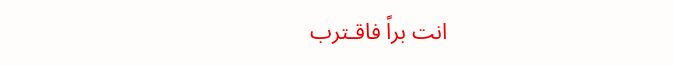انت براً فاقـترب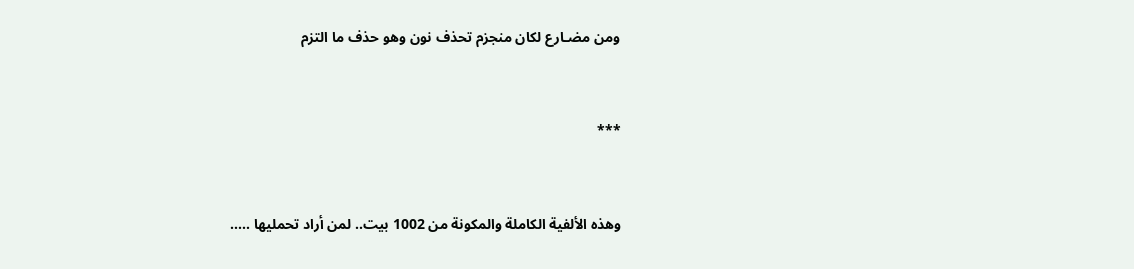ومن مضـارع لكان منجزم تحذف نون وهو حذف ما التزم



***



وهذه الألفية الكاملة والمكونة من 1002 بيت.. لمن أراد تحمليها .....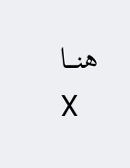هنـــا
X